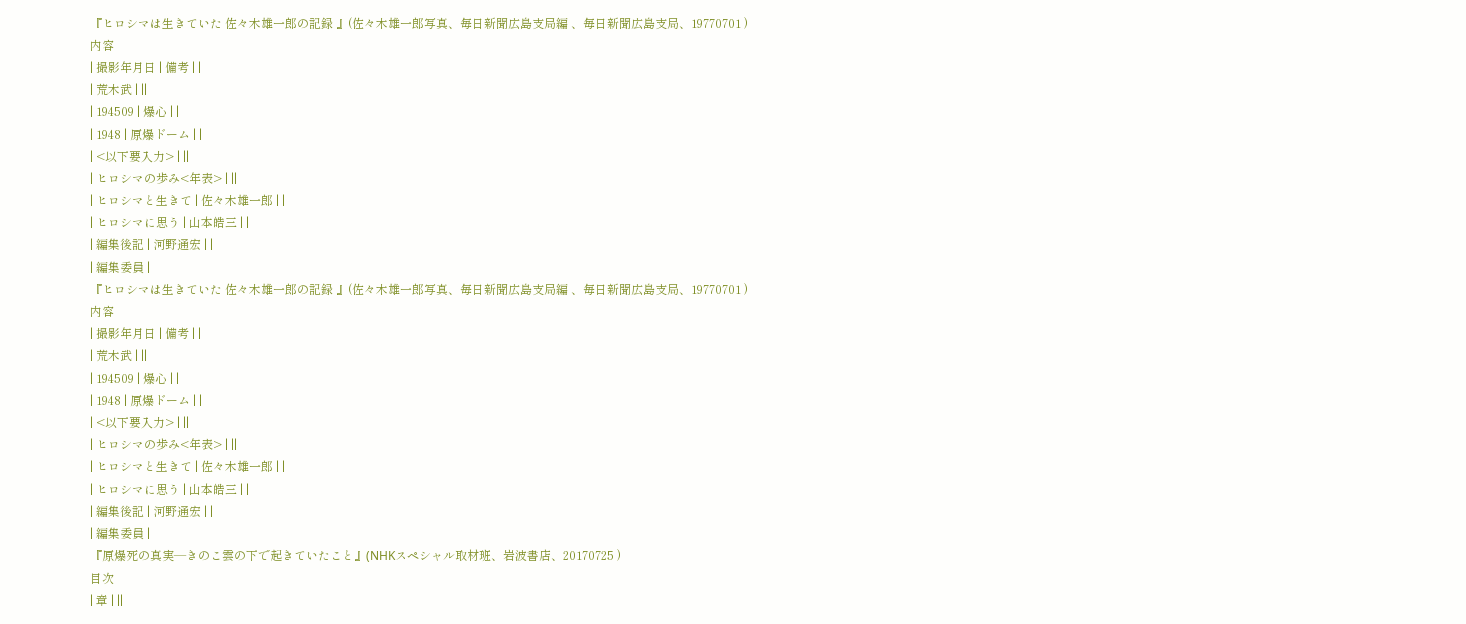『ヒロシマは生きていた 佐々木雄一郎の記録 』(佐々木雄一郎写真、毎日新聞広島支局編 、毎日新聞広島支局、19770701 )
内容
| 撮影年月日 | 備考 | |
| 荒木武 | ||
| 194509 | 爆心 | |
| 1948 | 原爆ドーム | |
| <以下要入力> | ||
| ヒロシマの歩み<年表> | ||
| ヒロシマと生きて | 佐々木雄一郎 | |
| ヒロシマに思う | 山本皓三 | |
| 編集後記 | 河野通宏 | |
| 編集委員 |
『ヒロシマは生きていた 佐々木雄一郎の記録 』(佐々木雄一郎写真、毎日新聞広島支局編 、毎日新聞広島支局、19770701 )
内容
| 撮影年月日 | 備考 | |
| 荒木武 | ||
| 194509 | 爆心 | |
| 1948 | 原爆ドーム | |
| <以下要入力> | ||
| ヒロシマの歩み<年表> | ||
| ヒロシマと生きて | 佐々木雄一郎 | |
| ヒロシマに思う | 山本皓三 | |
| 編集後記 | 河野通宏 | |
| 編集委員 |
『原爆死の真実―きのこ雲の下で起きていたこと』(NHKスペシャル取材班、岩波書店、20170725 )
目次
| 章 | ||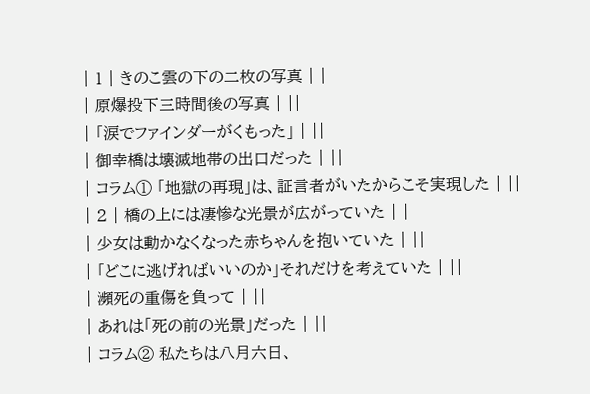| 1 | きのこ雲の下の二枚の写真 | |
| 原爆投下三時間後の写真 | ||
| 「涙でファインダーがくもった」 | ||
| 御幸橋は壊滅地帯の出口だった | ||
| コラム① 「地獄の再現」は、証言者がいたからこそ実現した | ||
| 2 | 橋の上には凄惨な光景が広がっていた | |
| 少女は動かなくなった赤ちゃんを抱いていた | ||
| 「どこに逃げればいいのか」それだけを考えていた | ||
| 瀕死の重傷を負って | ||
| あれは「死の前の光景」だった | ||
| コラム② 私たちは八月六日、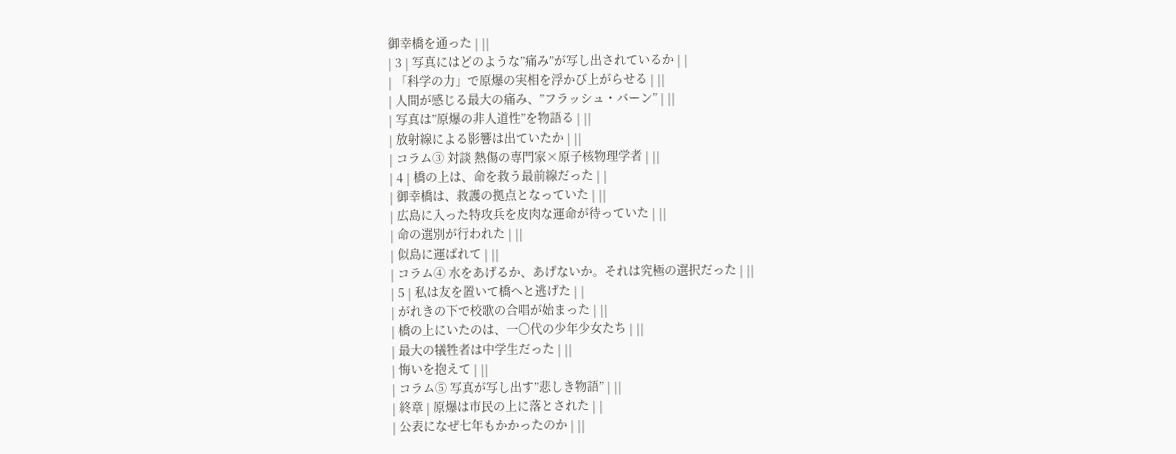御幸橋を通った | ||
| 3 | 写真にはどのような”痛み”が写し出されているか | |
| 「科学の力」で原爆の実相を浮かび上がらせる | ||
| 人間が感じる最大の痛み、”フラッシュ・バーン” | ||
| 写真は”原爆の非人道性”を物語る | ||
| 放射線による影響は出ていたか | ||
| コラム③ 対談 熱傷の専門家×原子核物理学者 | ||
| 4 | 橋の上は、命を救う最前線だった | |
| 御幸橋は、救護の拠点となっていた | ||
| 広島に入った特攻兵を皮肉な運命が待っていた | ||
| 命の選別が行われた | ||
| 似島に運ばれて | ||
| コラム④ 水をあげるか、あげないか。それは究極の選択だった | ||
| 5 | 私は友を置いて橋へと逃げた | |
| がれきの下で校歌の合唱が始まった | ||
| 橋の上にいたのは、一〇代の少年少女たち | ||
| 最大の犠牲者は中学生だった | ||
| 悔いを抱えて | ||
| コラム⑤ 写真が写し出す”悲しき物語” | ||
| 終章 | 原爆は市民の上に落とされた | |
| 公表になぜ七年もかかったのか | ||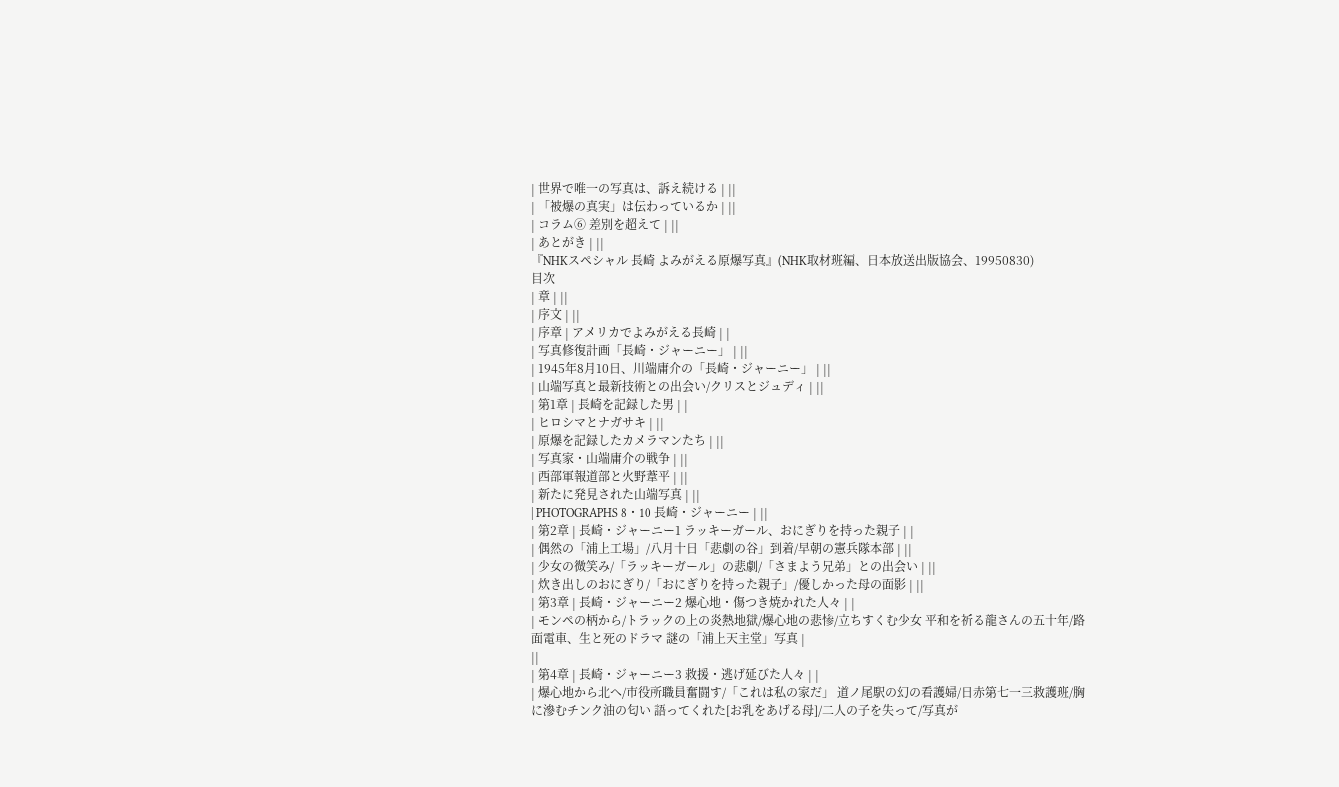| 世界で唯一の写真は、訴え続ける | ||
| 「被爆の真実」は伝わっているか | ||
| コラム⑥ 差別を超えて | ||
| あとがき | ||
『NHKスペシャル 長崎 よみがえる原爆写真』(NHK取材班編、日本放送出版協会、19950830)
目次
| 章 | ||
| 序文 | ||
| 序章 | アメリカでよみがえる長崎 | |
| 写真修復計画「長崎・ジャーニー」 | ||
| 1945年8月10日、川端庸介の「長崎・ジャーニー」 | ||
| 山端写真と最新技術との出会い/クリスとジュディ | ||
| 第1章 | 長崎を記録した男 | |
| ヒロシマとナガサキ | ||
| 原爆を記録したカメラマンたち | ||
| 写真家・山端庸介の戦争 | ||
| 西部軍報道部と火野葦平 | ||
| 新たに発見された山端写真 | ||
| PHOTOGRAPHS 8・10 長崎・ジャーニー | ||
| 第2章 | 長崎・ジャーニー1 ラッキーガール、おにぎりを持った親子 | |
| 偶然の「浦上工場」/八月十日「悲劇の谷」到着/早朝の憲兵隊本部 | ||
| 少女の微笑み/「ラッキーガール」の悲劇/「さまよう兄弟」との出会い | ||
| 炊き出しのおにぎり/「おにぎりを持った親子」/優しかった母の面影 | ||
| 第3章 | 長崎・ジャーニー2 爆心地・傷つき焼かれた人々 | |
| モンペの柄から/トラックの上の炎熱地獄/爆心地の悲惨/立ちすくむ少女 平和を祈る龍さんの五十年/路面電車、生と死のドラマ 謎の「浦上天主堂」写真 |
||
| 第4章 | 長崎・ジャーニー3 救援・逃げ延びた人々 | |
| 爆心地から北へ/市役所職員奮闘す/「これは私の家だ」 道ノ尾駅の幻の看護婦/日赤第七一三救護班/胸に滲むチンク油の匂い 語ってくれた[お乳をあげる母]/二人の子を失って/写真が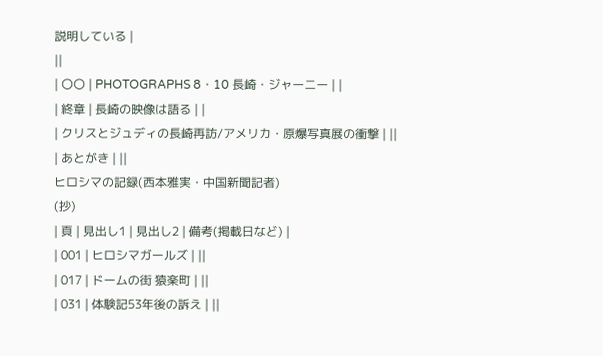説明している |
||
| 〇〇 | PHOTOGRAPHS 8・10 長崎・ジャーニー | |
| 終章 | 長崎の映像は語る | |
| クリスとジュディの長崎再訪/アメリカ・原爆写真展の衝撃 | ||
| あとがき | ||
ヒロシマの記録(西本雅実・中国新聞記者)
(抄)
| 頁 | 見出し1 | 見出し2 | 備考(掲載日など) |
| 001 | ヒロシマガールズ | ||
| 017 | ドームの街 猿楽町 | ||
| 031 | 体験記53年後の訴え | ||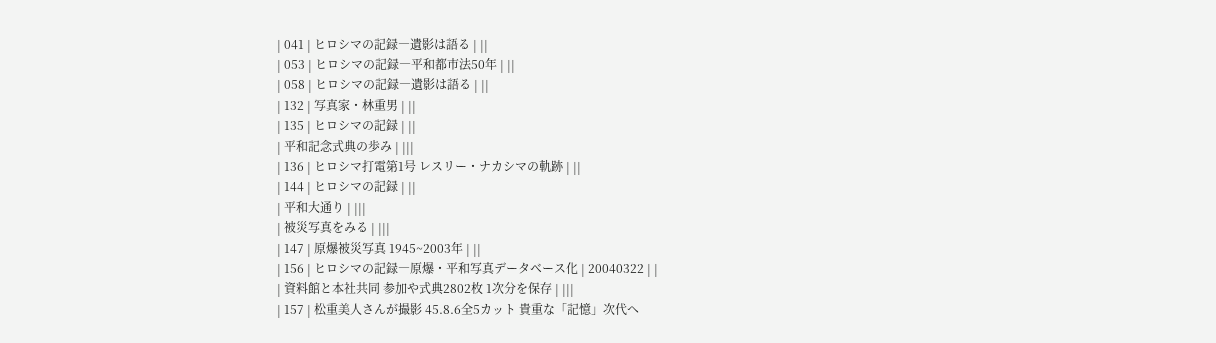| 041 | ヒロシマの記録―遺影は語る | ||
| 053 | ヒロシマの記録―平和都市法50年 | ||
| 058 | ヒロシマの記録―遺影は語る | ||
| 132 | 写真家・林重男 | ||
| 135 | ヒロシマの記録 | ||
| 平和記念式典の歩み | |||
| 136 | ヒロシマ打電第1号 レスリー・ナカシマの軌跡 | ||
| 144 | ヒロシマの記録 | ||
| 平和大通り | |||
| 被災写真をみる | |||
| 147 | 原爆被災写真 1945~2003年 | ||
| 156 | ヒロシマの記録―原爆・平和写真データベース化 | 20040322 | |
| 資料館と本社共同 参加や式典2802枚 1次分を保存 | |||
| 157 | 松重美人さんが撮影 45.8.6全5カット 貴重な「記憶」次代へ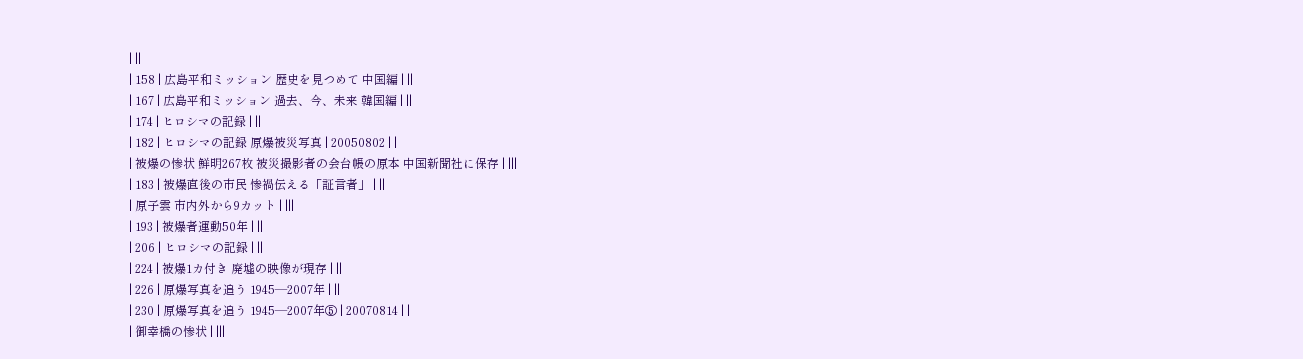| ||
| 158 | 広島平和ミッション 歴史を見つめて 中国編 | ||
| 167 | 広島平和ミッション 過去、今、未来 韓国編 | ||
| 174 | ヒロシマの記録 | ||
| 182 | ヒロシマの記録 原爆被災写真 | 20050802 | |
| 被爆の惨状 鮮明267枚 被災撮影者の会台帳の原本 中国新聞社に保存 | |||
| 183 | 被爆直後の市民 惨禍伝える「証言者」 | ||
| 原子雲 市内外から9カット | |||
| 193 | 被爆者運動50年 | ||
| 206 | ヒロシマの記録 | ||
| 224 | 被爆1カ付き 廃墟の映像が現存 | ||
| 226 | 原爆写真を追う 1945―2007年 | ||
| 230 | 原爆写真を追う 1945―2007年⑤ | 20070814 | |
| 御幸橋の惨状 | |||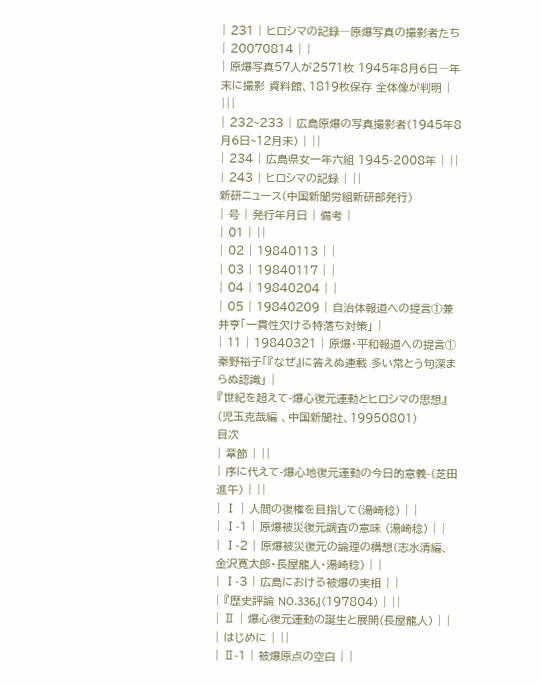| 231 | ヒロシマの記録―原爆写真の撮影者たち | 20070814 | |
| 原爆写真57人が2571枚 1945年8月6日―年末に撮影 資料館、1819枚保存 全体像が判明 | |||
| 232~233 | 広島原爆の写真撮影者(1945年8月6日~12月末) | ||
| 234 | 広島県女一年六組 1945-2008年 | ||
| 243 | ヒロシマの記録 | ||
新研ニュース(中国新聞労組新研部発行)
| 号 | 発行年月日 | 備考 |
| 01 | ||
| 02 | 19840113 | |
| 03 | 19840117 | |
| 04 | 19840204 | |
| 05 | 19840209 | 自治体報道への提言①兼井亨「一貫性欠ける特落ち対策」 |
| 11 | 19840321 | 原爆・平和報道への提言①秦野裕子「『なぜ』に答えぬ連載 多い常とう句深まらぬ認識」 |
『世紀を超えて-爆心復元運動とヒロシマの思想』(児玉克哉編 、中国新聞社、19950801)
目次
| 章節 | ||
| 序に代えて-爆心地復元運動の今日的意義-(芝田進午) | ||
| Ⅰ | 人間の復権を目指して(湯崎稔) | |
| Ⅰ-1 | 原爆被災復元調査の意味 (湯崎稔) | |
| Ⅰ-2 | 原爆被災復元の論理の構想(志水清編、金沢寛太郎・長屋龍人・湯崎稔) | |
| Ⅰ-3 | 広島における被爆の実相 | |
| 『歴史評論 NO.336』(197804) | ||
| Ⅱ | 爆心復元運動の誕生と展開(長屋龍人) | |
| はじめに | ||
| Ⅱ-1 | 被爆原点の空白 | |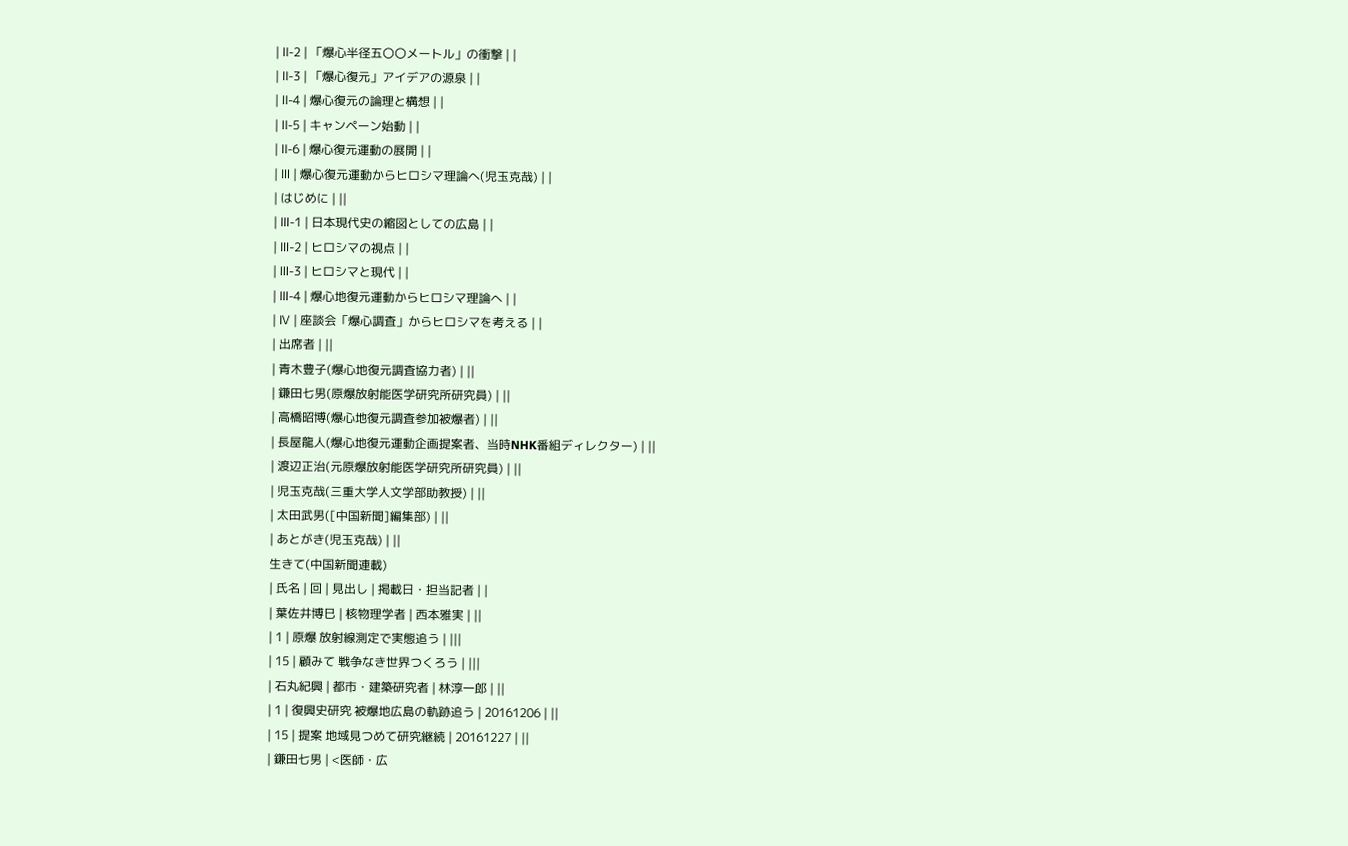| Ⅱ-2 | 「爆心半径五〇〇メートル」の衝撃 | |
| Ⅱ-3 | 「爆心復元」アイデアの源泉 | |
| Ⅱ-4 | 爆心復元の論理と構想 | |
| Ⅱ-5 | キャンペーン始動 | |
| Ⅱ-6 | 爆心復元運動の展開 | |
| Ⅲ | 爆心復元運動からヒロシマ理論へ(児玉克哉) | |
| はじめに | ||
| Ⅲ-1 | 日本現代史の縮図としての広島 | |
| Ⅲ-2 | ヒロシマの視点 | |
| Ⅲ-3 | ヒロシマと現代 | |
| Ⅲ-4 | 爆心地復元運動からヒロシマ理論へ | |
| Ⅳ | 座談会「爆心調査」からヒロシマを考える | |
| 出席者 | ||
| 青木豊子(爆心地復元調査協力者) | ||
| 鎌田七男(原爆放射能医学研究所研究員) | ||
| 高橋昭博(爆心地復元調査参加被爆者) | ||
| 長屋龍人(爆心地復元運動企画提案者、当時NHK番組ディレクター) | ||
| 渡辺正治(元原爆放射能医学研究所研究員) | ||
| 児玉克哉(三重大学人文学部助教授) | ||
| 太田武男([中国新聞]編集部) | ||
| あとがき(児玉克哉) | ||
生きて(中国新聞連載)
| 氏名 | 回 | 見出し | 掲載日・担当記者 | |
| 葉佐井博巳 | 核物理学者 | 西本雅実 | ||
| 1 | 原爆 放射線測定で実態追う | |||
| 15 | 顧みて 戦争なき世界つくろう | |||
| 石丸紀興 | 都市・建築研究者 | 林淳一郎 | ||
| 1 | 復興史研究 被爆地広島の軌跡追う | 20161206 | ||
| 15 | 提案 地域見つめて研究継続 | 20161227 | ||
| 鎌田七男 | <医師・広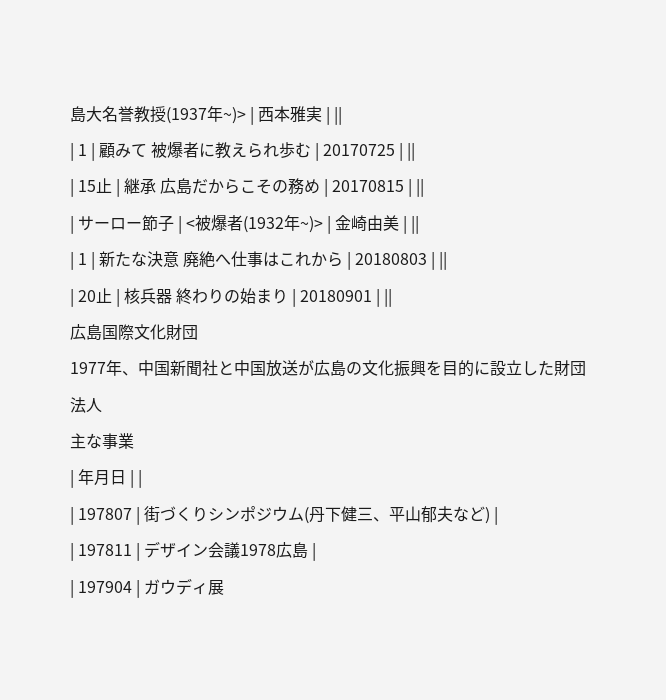島大名誉教授(1937年~)> | 西本雅実 | ||
| 1 | 顧みて 被爆者に教えられ歩む | 20170725 | ||
| 15止 | 継承 広島だからこその務め | 20170815 | ||
| サーロー節子 | <被爆者(1932年~)> | 金崎由美 | ||
| 1 | 新たな決意 廃絶へ仕事はこれから | 20180803 | ||
| 20止 | 核兵器 終わりの始まり | 20180901 | ||
広島国際文化財団
1977年、中国新聞社と中国放送が広島の文化振興を目的に設立した財団法人
主な事業
| 年月日 | |
| 197807 | 街づくりシンポジウム(丹下健三、平山郁夫など) |
| 197811 | デザイン会議1978広島 |
| 197904 | ガウディ展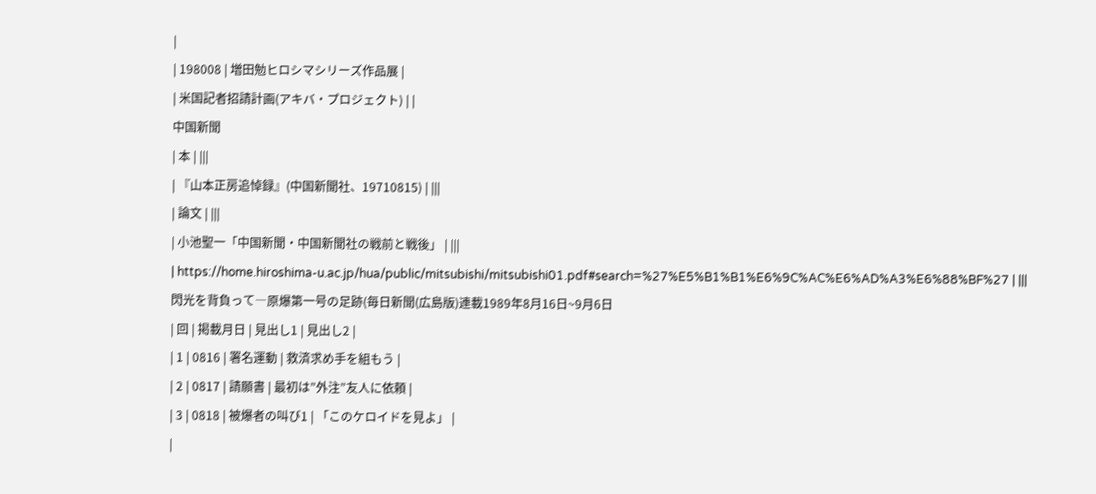|
| 198008 | 増田勉ヒロシマシリーズ作品展 |
| 米国記者招請計画(アキバ・プロジェクト) | |
中国新聞
| 本 | |||
| 『山本正房追悼録』(中国新聞社、19710815) | |||
| 論文 | |||
| 小池聖一「中国新聞・中国新聞社の戦前と戦後」 | |||
| https://home.hiroshima-u.ac.jp/hua/public/mitsubishi/mitsubishi01.pdf#search=%27%E5%B1%B1%E6%9C%AC%E6%AD%A3%E6%88%BF%27 | |||
閃光を背負って―原爆第一号の足跡(毎日新聞(広島版)連載1989年8月16日~9月6日
| 回 | 掲載月日 | 見出し1 | 見出し2 |
| 1 | 0816 | 署名運動 | 救済求め手を組もう |
| 2 | 0817 | 請願書 | 最初は”外注”友人に依頼 |
| 3 | 0818 | 被爆者の叫び1 | 「このケロイドを見よ」 |
|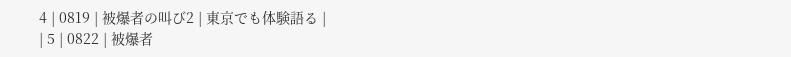4 | 0819 | 被爆者の叫び2 | 東京でも体験語る |
| 5 | 0822 | 被爆者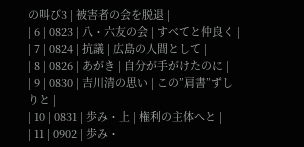の叫び3 | 被害者の会を脱退 |
| 6 | 0823 | 八・六友の会 | すべてと仲良く |
| 7 | 0824 | 抗議 | 広島の人間として |
| 8 | 0826 | あがき | 自分が手がけたのに |
| 9 | 0830 | 吉川清の思い | この”肩書”ずしりと |
| 10 | 0831 | 歩み・上 | 権利の主体へと |
| 11 | 0902 | 歩み・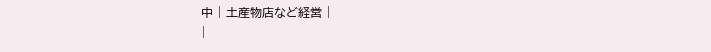中 | 土産物店など経営 |
|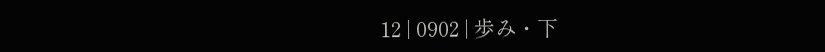12 | 0902 | 歩み・下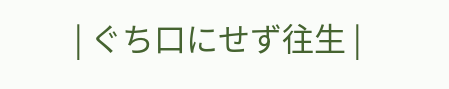| ぐち口にせず往生 |